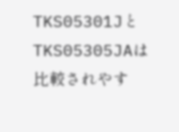TKS05301Jと
TKS05305JAは
比較されやす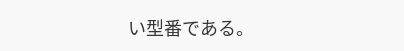い型番である。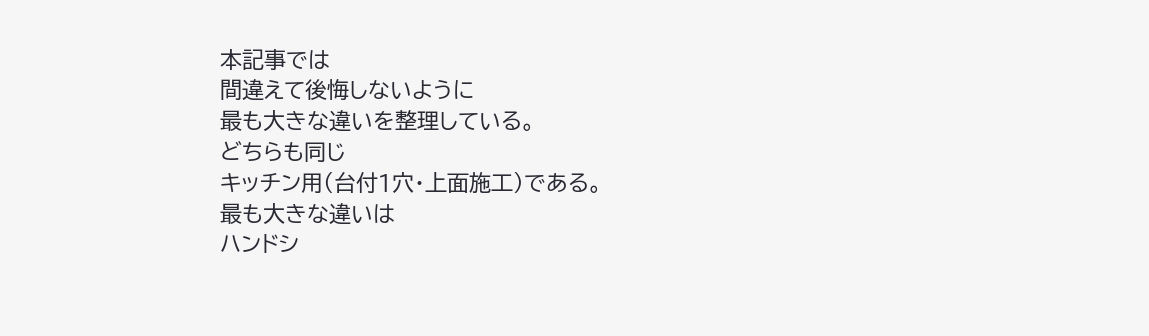本記事では
間違えて後悔しないように
最も大きな違いを整理している。
どちらも同じ
キッチン用(台付1穴・上面施工)である。
最も大きな違いは
ハンドシ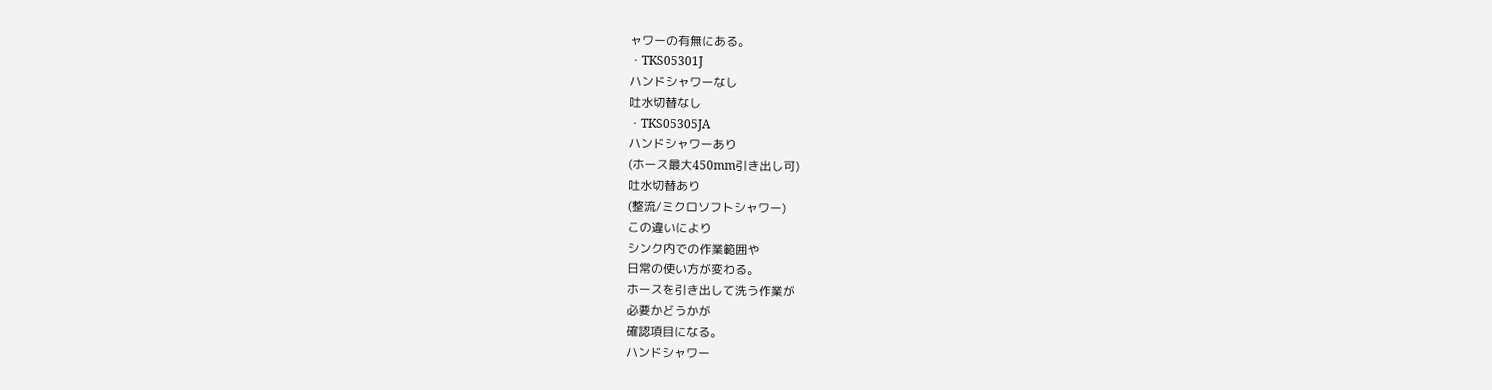ャワーの有無にある。
・TKS05301J
ハンドシャワーなし
吐水切替なし
・TKS05305JA
ハンドシャワーあり
(ホース最大450mm引き出し可)
吐水切替あり
(整流/ミクロソフトシャワー)
この違いにより
シンク内での作業範囲や
日常の使い方が変わる。
ホースを引き出して洗う作業が
必要かどうかが
確認項目になる。
ハンドシャワー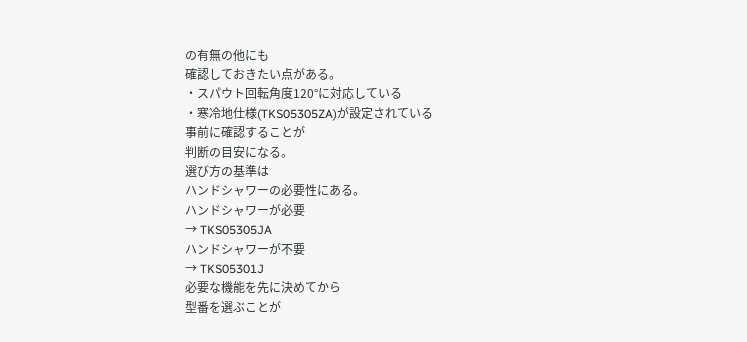の有無の他にも
確認しておきたい点がある。
・スパウト回転角度120°に対応している
・寒冷地仕様(TKS05305ZA)が設定されている
事前に確認することが
判断の目安になる。
選び方の基準は
ハンドシャワーの必要性にある。
ハンドシャワーが必要
→ TKS05305JA
ハンドシャワーが不要
→ TKS05301J
必要な機能を先に決めてから
型番を選ぶことが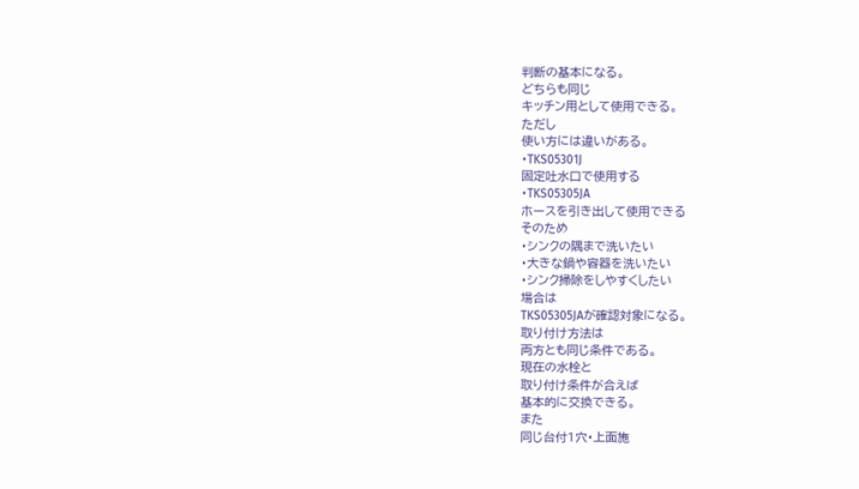判断の基本になる。
どちらも同じ
キッチン用として使用できる。
ただし
使い方には違いがある。
・TKS05301J
固定吐水口で使用する
・TKS05305JA
ホースを引き出して使用できる
そのため
・シンクの隅まで洗いたい
・大きな鍋や容器を洗いたい
・シンク掃除をしやすくしたい
場合は
TKS05305JAが確認対象になる。
取り付け方法は
両方とも同じ条件である。
現在の水栓と
取り付け条件が合えば
基本的に交換できる。
また
同じ台付1穴・上面施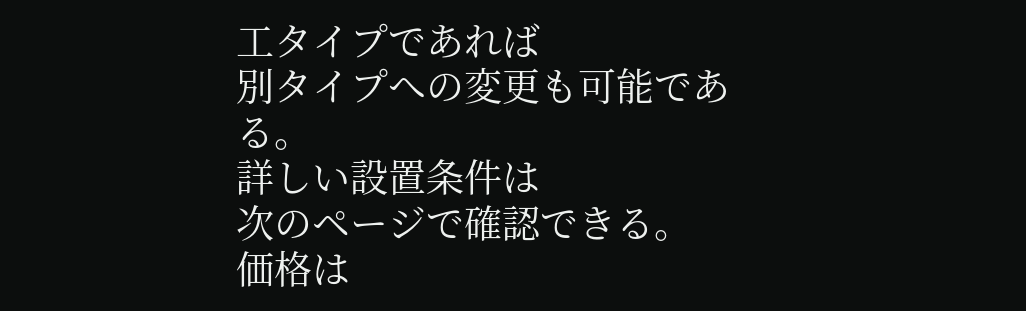工タイプであれば
別タイプへの変更も可能である。
詳しい設置条件は
次のページで確認できる。
価格は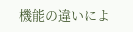機能の違いによ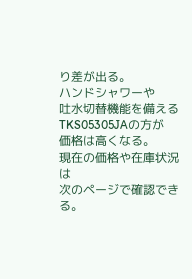り差が出る。
ハンドシャワーや
吐水切替機能を備える
TKS05305JAの方が
価格は高くなる。
現在の価格や在庫状況は
次のページで確認できる。